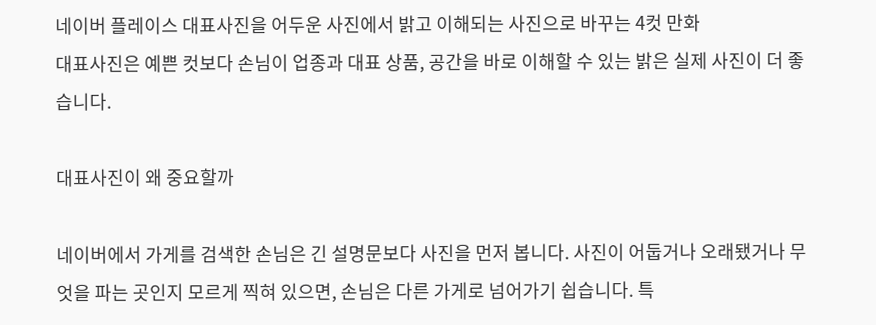네이버 플레이스 대표사진을 어두운 사진에서 밝고 이해되는 사진으로 바꾸는 4컷 만화
대표사진은 예쁜 컷보다 손님이 업종과 대표 상품, 공간을 바로 이해할 수 있는 밝은 실제 사진이 더 좋습니다.

대표사진이 왜 중요할까

네이버에서 가게를 검색한 손님은 긴 설명문보다 사진을 먼저 봅니다. 사진이 어둡거나 오래됐거나 무엇을 파는 곳인지 모르게 찍혀 있으면, 손님은 다른 가게로 넘어가기 쉽습니다. 특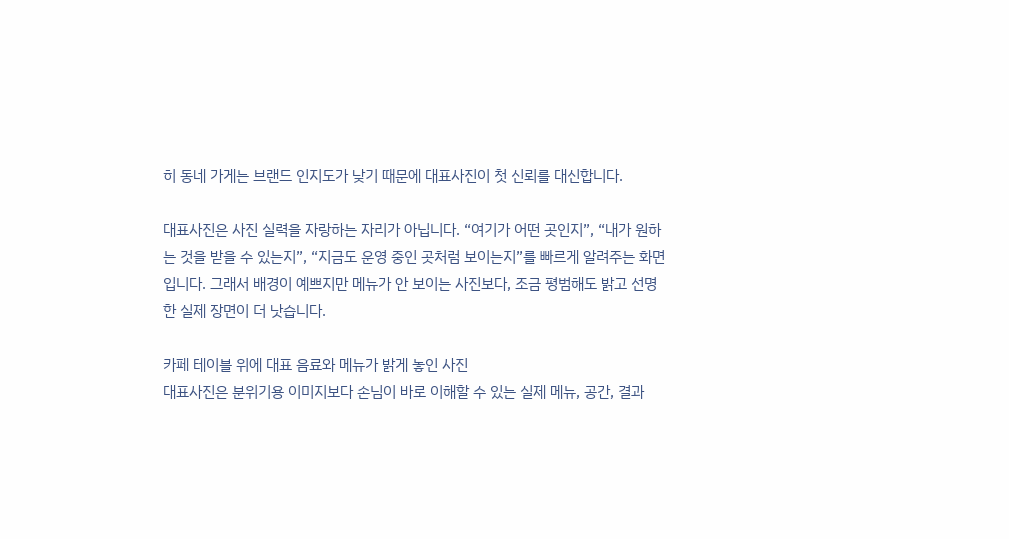히 동네 가게는 브랜드 인지도가 낮기 때문에 대표사진이 첫 신뢰를 대신합니다.

대표사진은 사진 실력을 자랑하는 자리가 아닙니다. “여기가 어떤 곳인지”, “내가 원하는 것을 받을 수 있는지”, “지금도 운영 중인 곳처럼 보이는지”를 빠르게 알려주는 화면입니다. 그래서 배경이 예쁘지만 메뉴가 안 보이는 사진보다, 조금 평범해도 밝고 선명한 실제 장면이 더 낫습니다.

카페 테이블 위에 대표 음료와 메뉴가 밝게 놓인 사진
대표사진은 분위기용 이미지보다 손님이 바로 이해할 수 있는 실제 메뉴, 공간, 결과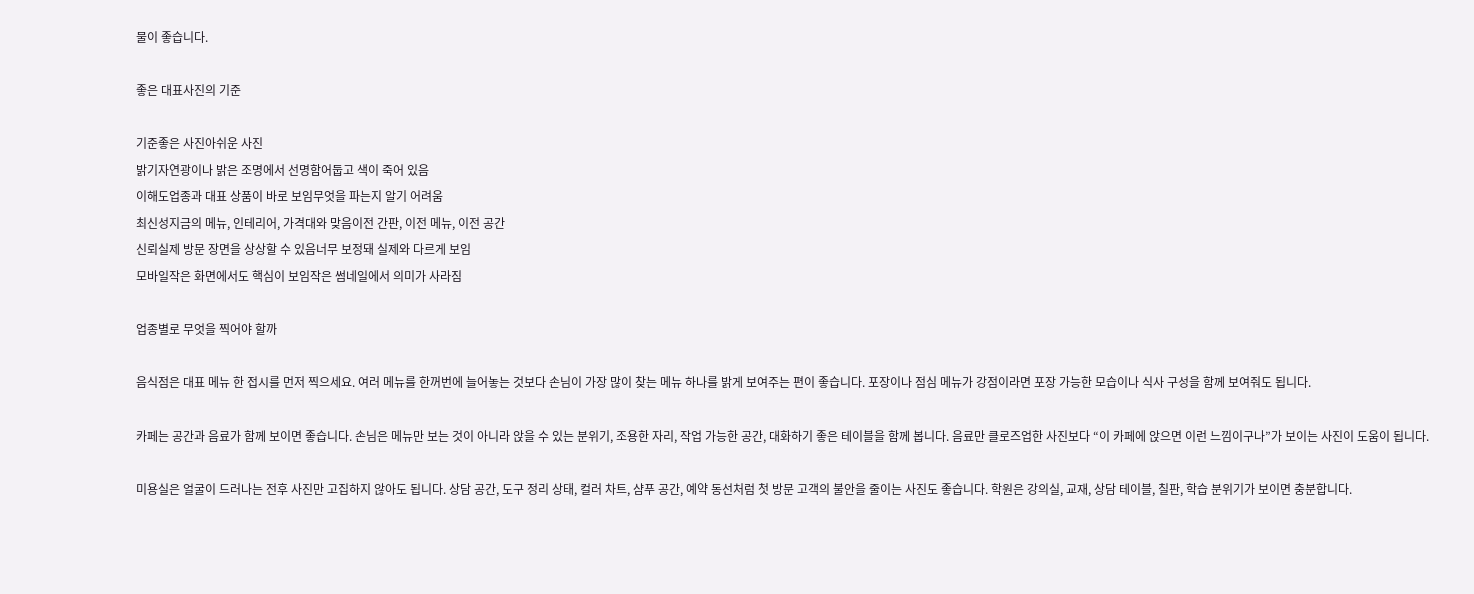물이 좋습니다.

좋은 대표사진의 기준

기준좋은 사진아쉬운 사진
밝기자연광이나 밝은 조명에서 선명함어둡고 색이 죽어 있음
이해도업종과 대표 상품이 바로 보임무엇을 파는지 알기 어려움
최신성지금의 메뉴, 인테리어, 가격대와 맞음이전 간판, 이전 메뉴, 이전 공간
신뢰실제 방문 장면을 상상할 수 있음너무 보정돼 실제와 다르게 보임
모바일작은 화면에서도 핵심이 보임작은 썸네일에서 의미가 사라짐

업종별로 무엇을 찍어야 할까

음식점은 대표 메뉴 한 접시를 먼저 찍으세요. 여러 메뉴를 한꺼번에 늘어놓는 것보다 손님이 가장 많이 찾는 메뉴 하나를 밝게 보여주는 편이 좋습니다. 포장이나 점심 메뉴가 강점이라면 포장 가능한 모습이나 식사 구성을 함께 보여줘도 됩니다.

카페는 공간과 음료가 함께 보이면 좋습니다. 손님은 메뉴만 보는 것이 아니라 앉을 수 있는 분위기, 조용한 자리, 작업 가능한 공간, 대화하기 좋은 테이블을 함께 봅니다. 음료만 클로즈업한 사진보다 “이 카페에 앉으면 이런 느낌이구나”가 보이는 사진이 도움이 됩니다.

미용실은 얼굴이 드러나는 전후 사진만 고집하지 않아도 됩니다. 상담 공간, 도구 정리 상태, 컬러 차트, 샴푸 공간, 예약 동선처럼 첫 방문 고객의 불안을 줄이는 사진도 좋습니다. 학원은 강의실, 교재, 상담 테이블, 칠판, 학습 분위기가 보이면 충분합니다.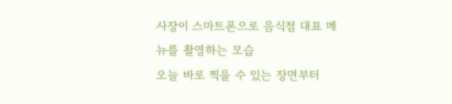사장이 스마트폰으로 음식점 대표 메뉴를 촬영하는 모습
오늘 바로 찍을 수 있는 장면부터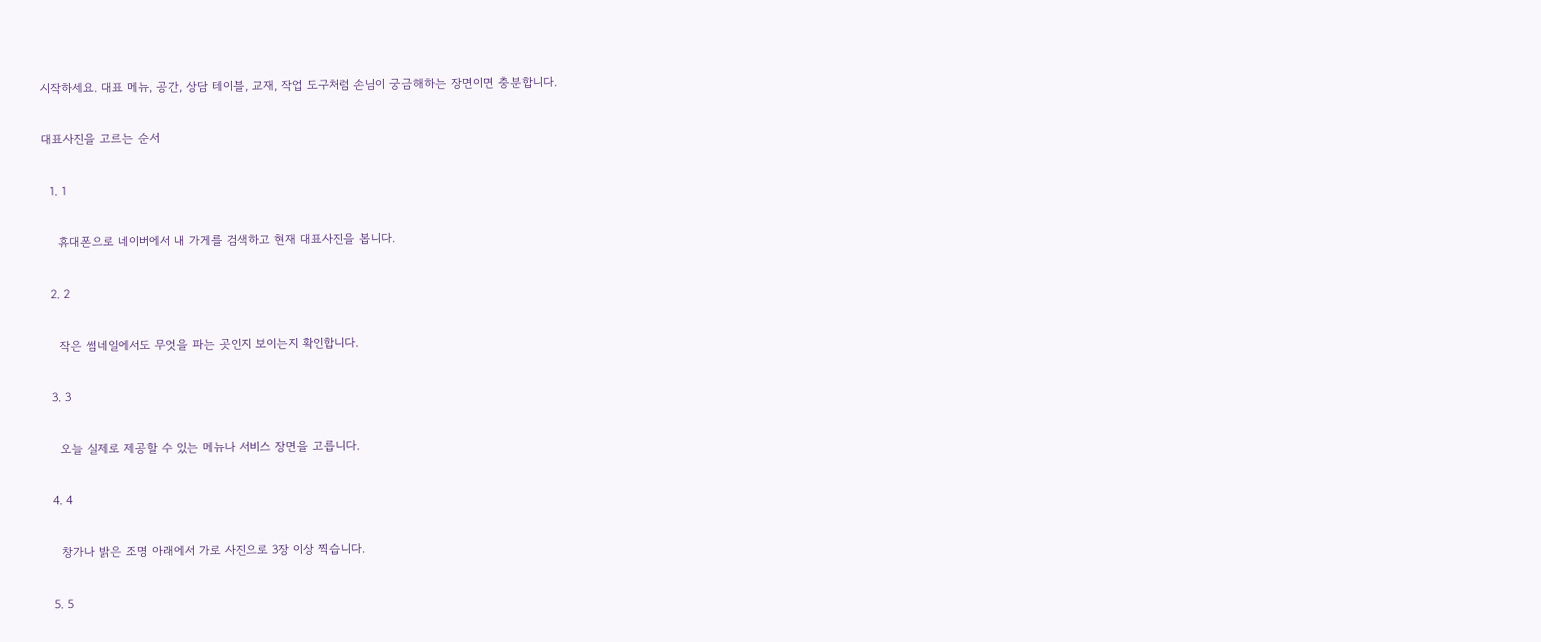시작하세요. 대표 메뉴, 공간, 상담 테이블, 교재, 작업 도구처럼 손님이 궁금해하는 장면이면 충분합니다.

대표사진을 고르는 순서

  1. 1

    휴대폰으로 네이버에서 내 가게를 검색하고 현재 대표사진을 봅니다.

  2. 2

    작은 썸네일에서도 무엇을 파는 곳인지 보이는지 확인합니다.

  3. 3

    오늘 실제로 제공할 수 있는 메뉴나 서비스 장면을 고릅니다.

  4. 4

    창가나 밝은 조명 아래에서 가로 사진으로 3장 이상 찍습니다.

  5. 5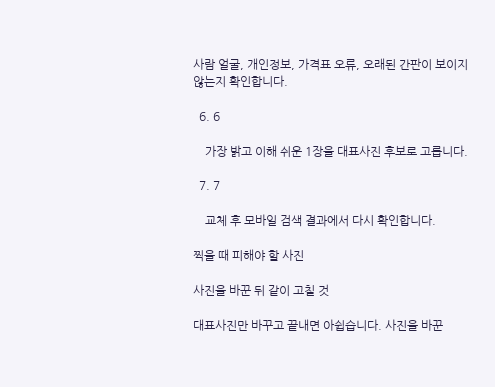사람 얼굴, 개인정보, 가격표 오류, 오래된 간판이 보이지 않는지 확인합니다.

  6. 6

    가장 밝고 이해 쉬운 1장을 대표사진 후보로 고릅니다.

  7. 7

    교체 후 모바일 검색 결과에서 다시 확인합니다.

찍을 때 피해야 할 사진

사진을 바꾼 뒤 같이 고칠 것

대표사진만 바꾸고 끝내면 아쉽습니다. 사진을 바꾼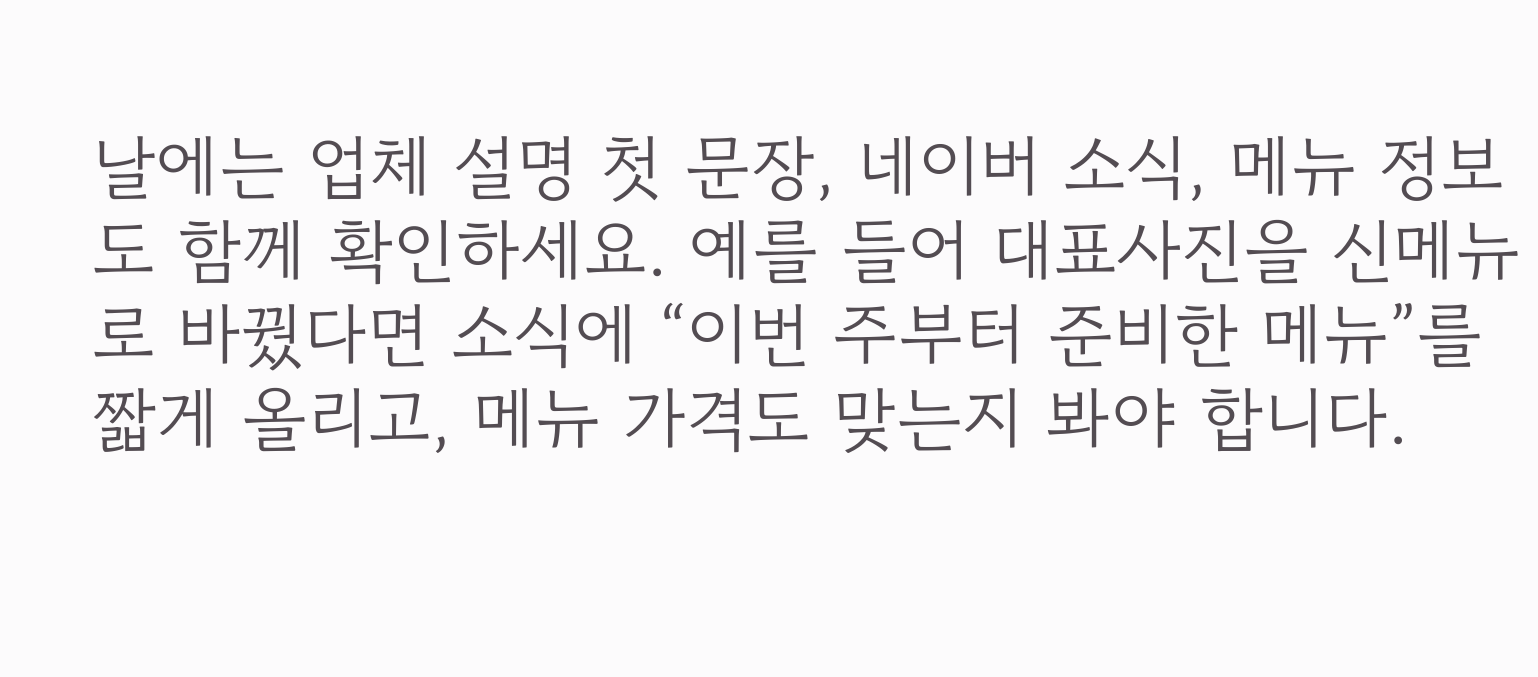날에는 업체 설명 첫 문장, 네이버 소식, 메뉴 정보도 함께 확인하세요. 예를 들어 대표사진을 신메뉴로 바꿨다면 소식에 “이번 주부터 준비한 메뉴”를 짧게 올리고, 메뉴 가격도 맞는지 봐야 합니다.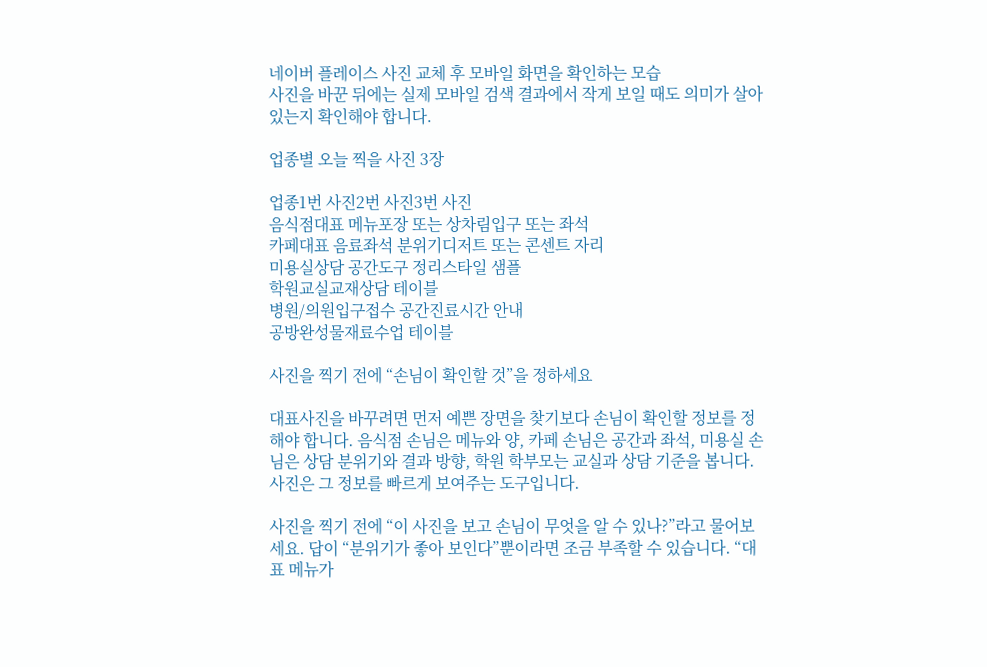네이버 플레이스 사진 교체 후 모바일 화면을 확인하는 모습
사진을 바꾼 뒤에는 실제 모바일 검색 결과에서 작게 보일 때도 의미가 살아 있는지 확인해야 합니다.

업종별 오늘 찍을 사진 3장

업종1번 사진2번 사진3번 사진
음식점대표 메뉴포장 또는 상차림입구 또는 좌석
카페대표 음료좌석 분위기디저트 또는 콘센트 자리
미용실상담 공간도구 정리스타일 샘플
학원교실교재상담 테이블
병원/의원입구접수 공간진료시간 안내
공방완성물재료수업 테이블

사진을 찍기 전에 “손님이 확인할 것”을 정하세요

대표사진을 바꾸려면 먼저 예쁜 장면을 찾기보다 손님이 확인할 정보를 정해야 합니다. 음식점 손님은 메뉴와 양, 카페 손님은 공간과 좌석, 미용실 손님은 상담 분위기와 결과 방향, 학원 학부모는 교실과 상담 기준을 봅니다. 사진은 그 정보를 빠르게 보여주는 도구입니다.

사진을 찍기 전에 “이 사진을 보고 손님이 무엇을 알 수 있나?”라고 물어보세요. 답이 “분위기가 좋아 보인다”뿐이라면 조금 부족할 수 있습니다. “대표 메뉴가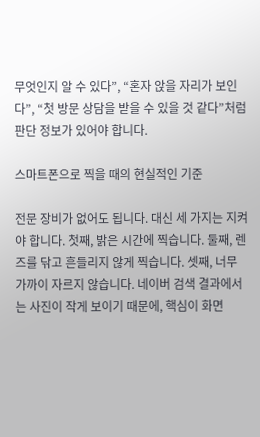무엇인지 알 수 있다”, “혼자 앉을 자리가 보인다”, “첫 방문 상담을 받을 수 있을 것 같다”처럼 판단 정보가 있어야 합니다.

스마트폰으로 찍을 때의 현실적인 기준

전문 장비가 없어도 됩니다. 대신 세 가지는 지켜야 합니다. 첫째, 밝은 시간에 찍습니다. 둘째, 렌즈를 닦고 흔들리지 않게 찍습니다. 셋째, 너무 가까이 자르지 않습니다. 네이버 검색 결과에서는 사진이 작게 보이기 때문에, 핵심이 화면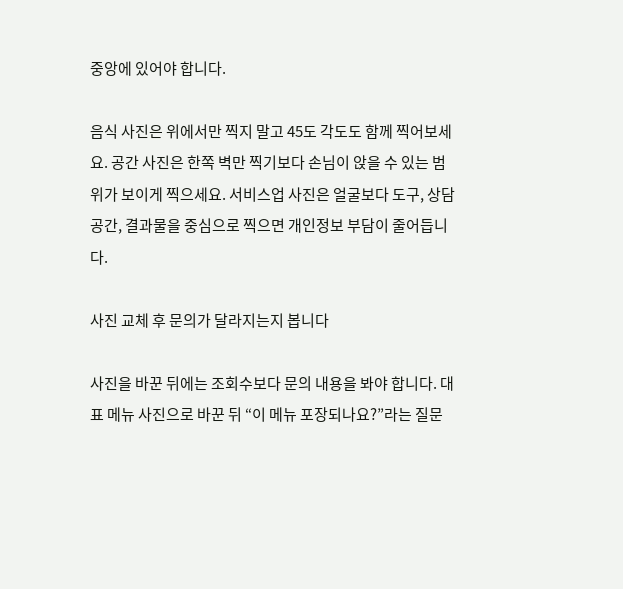중앙에 있어야 합니다.

음식 사진은 위에서만 찍지 말고 45도 각도도 함께 찍어보세요. 공간 사진은 한쪽 벽만 찍기보다 손님이 앉을 수 있는 범위가 보이게 찍으세요. 서비스업 사진은 얼굴보다 도구, 상담 공간, 결과물을 중심으로 찍으면 개인정보 부담이 줄어듭니다.

사진 교체 후 문의가 달라지는지 봅니다

사진을 바꾼 뒤에는 조회수보다 문의 내용을 봐야 합니다. 대표 메뉴 사진으로 바꾼 뒤 “이 메뉴 포장되나요?”라는 질문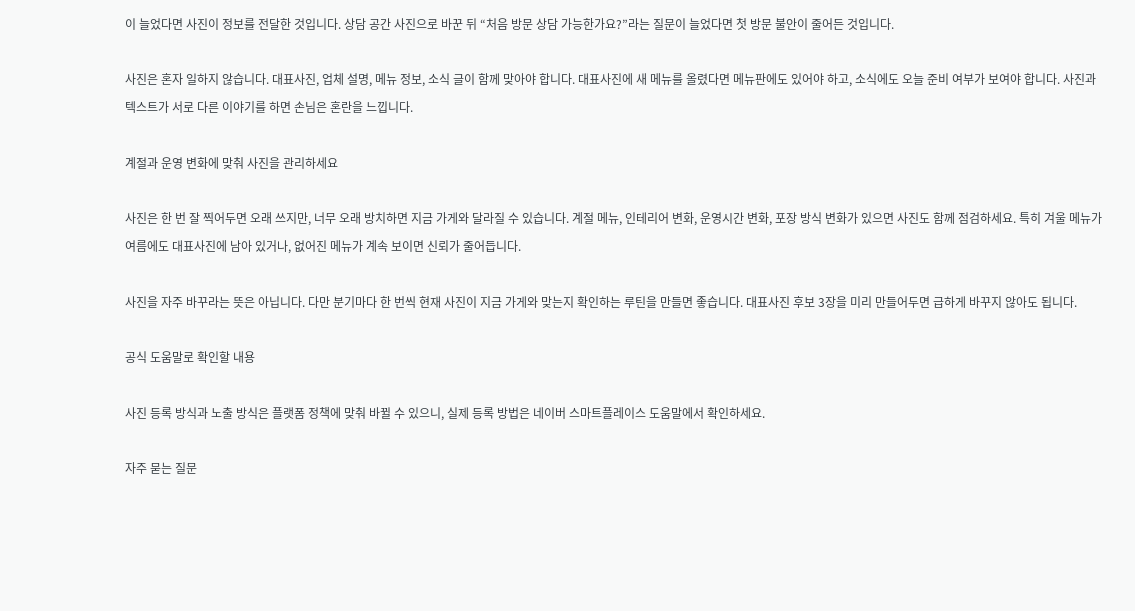이 늘었다면 사진이 정보를 전달한 것입니다. 상담 공간 사진으로 바꾼 뒤 “처음 방문 상담 가능한가요?”라는 질문이 늘었다면 첫 방문 불안이 줄어든 것입니다.

사진은 혼자 일하지 않습니다. 대표사진, 업체 설명, 메뉴 정보, 소식 글이 함께 맞아야 합니다. 대표사진에 새 메뉴를 올렸다면 메뉴판에도 있어야 하고, 소식에도 오늘 준비 여부가 보여야 합니다. 사진과 텍스트가 서로 다른 이야기를 하면 손님은 혼란을 느낍니다.

계절과 운영 변화에 맞춰 사진을 관리하세요

사진은 한 번 잘 찍어두면 오래 쓰지만, 너무 오래 방치하면 지금 가게와 달라질 수 있습니다. 계절 메뉴, 인테리어 변화, 운영시간 변화, 포장 방식 변화가 있으면 사진도 함께 점검하세요. 특히 겨울 메뉴가 여름에도 대표사진에 남아 있거나, 없어진 메뉴가 계속 보이면 신뢰가 줄어듭니다.

사진을 자주 바꾸라는 뜻은 아닙니다. 다만 분기마다 한 번씩 현재 사진이 지금 가게와 맞는지 확인하는 루틴을 만들면 좋습니다. 대표사진 후보 3장을 미리 만들어두면 급하게 바꾸지 않아도 됩니다.

공식 도움말로 확인할 내용

사진 등록 방식과 노출 방식은 플랫폼 정책에 맞춰 바뀔 수 있으니, 실제 등록 방법은 네이버 스마트플레이스 도움말에서 확인하세요.

자주 묻는 질문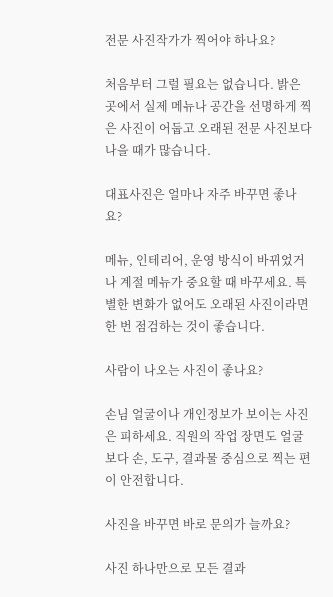전문 사진작가가 찍어야 하나요?

처음부터 그럴 필요는 없습니다. 밝은 곳에서 실제 메뉴나 공간을 선명하게 찍은 사진이 어둡고 오래된 전문 사진보다 나을 때가 많습니다.

대표사진은 얼마나 자주 바꾸면 좋나요?

메뉴, 인테리어, 운영 방식이 바뀌었거나 계절 메뉴가 중요할 때 바꾸세요. 특별한 변화가 없어도 오래된 사진이라면 한 번 점검하는 것이 좋습니다.

사람이 나오는 사진이 좋나요?

손님 얼굴이나 개인정보가 보이는 사진은 피하세요. 직원의 작업 장면도 얼굴보다 손, 도구, 결과물 중심으로 찍는 편이 안전합니다.

사진을 바꾸면 바로 문의가 늘까요?

사진 하나만으로 모든 결과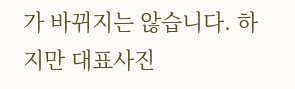가 바뀌지는 않습니다. 하지만 대표사진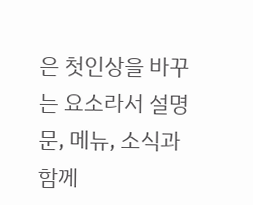은 첫인상을 바꾸는 요소라서 설명문, 메뉴, 소식과 함께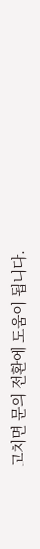고치면 문의 전환에 도움이 됩니다.